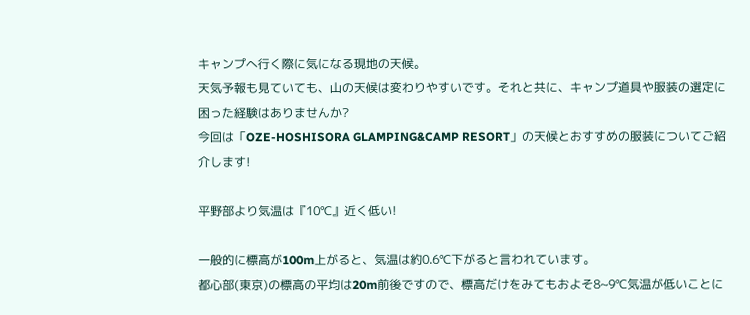キャンプへ行く際に気になる現地の天候。
天気予報も見ていても、山の天候は変わりやすいです。それと共に、キャンプ道具や服装の選定に困った経験はありませんか?
今回は「OZE-HOSHISORA GLAMPING&CAMP RESORT」の天候とおすすめの服装についてご紹介します!

平野部より気温は『10℃』近く低い!

一般的に標高が100m上がると、気温は約0.6℃下がると言われています。
都心部(東京)の標高の平均は20m前後ですので、標高だけをみてもおよそ8~9℃気温が低いことに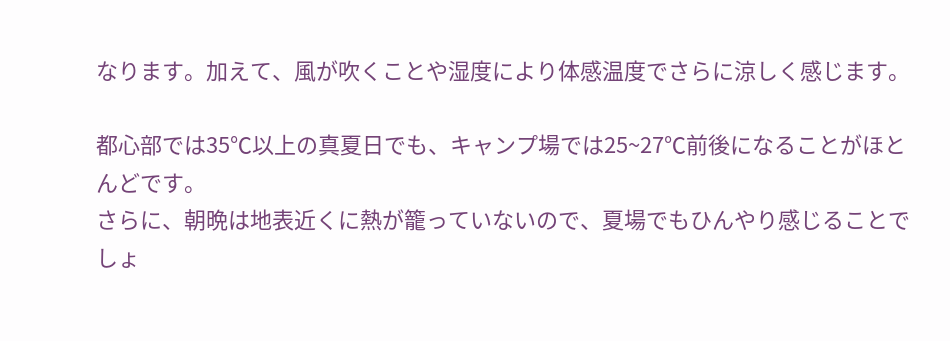なります。加えて、風が吹くことや湿度により体感温度でさらに涼しく感じます。

都心部では35℃以上の真夏日でも、キャンプ場では25~27℃前後になることがほとんどです。
さらに、朝晩は地表近くに熱が籠っていないので、夏場でもひんやり感じることでしょ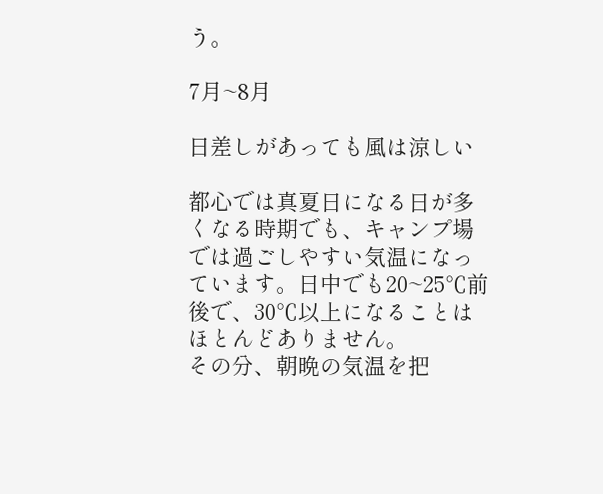う。

7月~8月

日差しがあっても風は涼しい

都心では真夏日になる日が多くなる時期でも、キャンプ場では過ごしやすい気温になっています。日中でも20~25℃前後で、30℃以上になることはほとんどありません。
その分、朝晩の気温を把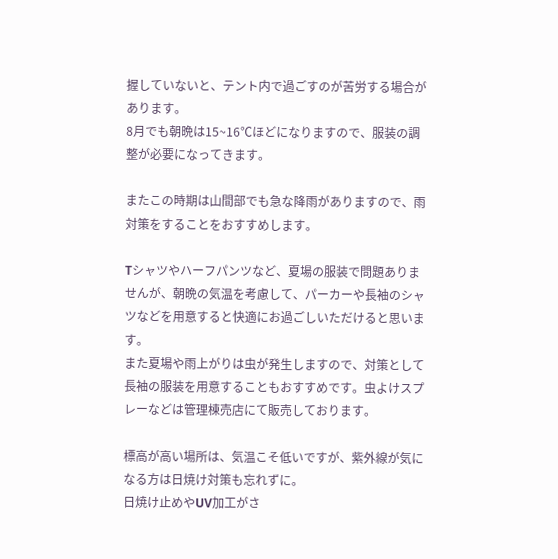握していないと、テント内で過ごすのが苦労する場合があります。
8月でも朝晩は15~16℃ほどになりますので、服装の調整が必要になってきます。

またこの時期は山間部でも急な降雨がありますので、雨対策をすることをおすすめします。

Tシャツやハーフパンツなど、夏場の服装で問題ありませんが、朝晩の気温を考慮して、パーカーや長袖のシャツなどを用意すると快適にお過ごしいただけると思います。
また夏場や雨上がりは虫が発生しますので、対策として長袖の服装を用意することもおすすめです。虫よけスプレーなどは管理棟売店にて販売しております。

標高が高い場所は、気温こそ低いですが、紫外線が気になる方は日焼け対策も忘れずに。
日焼け止めやUV加工がさ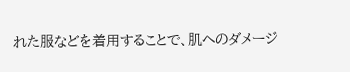れた服などを着用することで、肌へのダメージ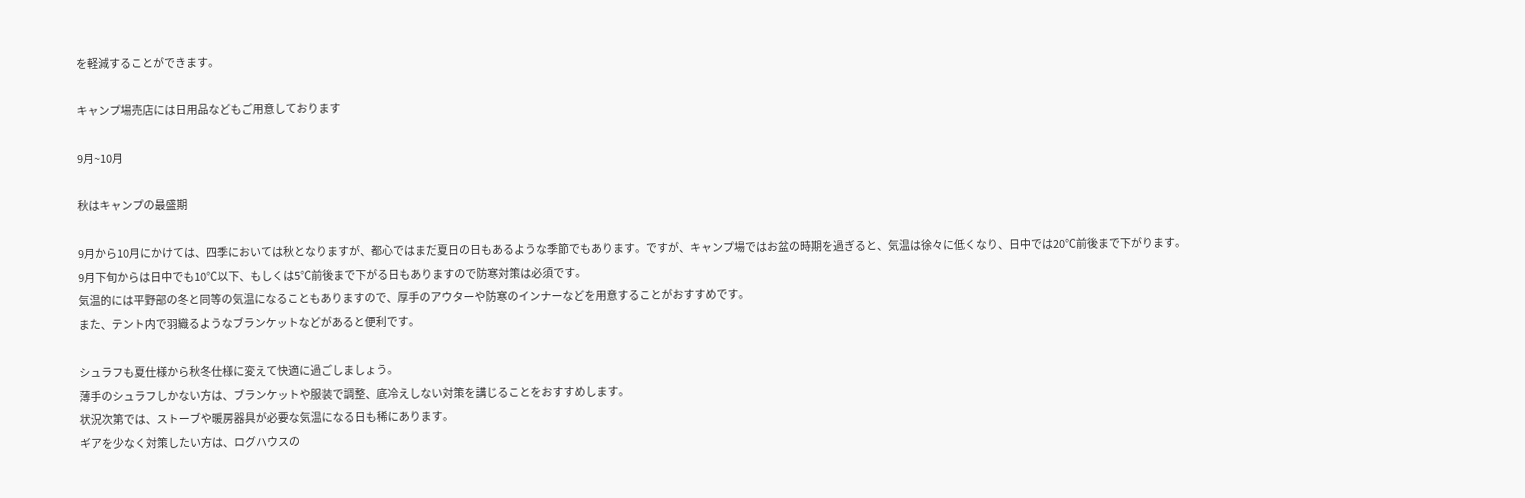を軽減することができます。

キャンプ場売店には日用品などもご用意しております

9月~10月

秋はキャンプの最盛期

9月から10月にかけては、四季においては秋となりますが、都心ではまだ夏日の日もあるような季節でもあります。ですが、キャンプ場ではお盆の時期を過ぎると、気温は徐々に低くなり、日中では20℃前後まで下がります。
9月下旬からは日中でも10℃以下、もしくは5℃前後まで下がる日もありますので防寒対策は必須です。
気温的には平野部の冬と同等の気温になることもありますので、厚手のアウターや防寒のインナーなどを用意することがおすすめです。
また、テント内で羽織るようなブランケットなどがあると便利です。

シュラフも夏仕様から秋冬仕様に変えて快適に過ごしましょう。
薄手のシュラフしかない方は、ブランケットや服装で調整、底冷えしない対策を講じることをおすすめします。
状況次第では、ストーブや暖房器具が必要な気温になる日も稀にあります。
ギアを少なく対策したい方は、ログハウスの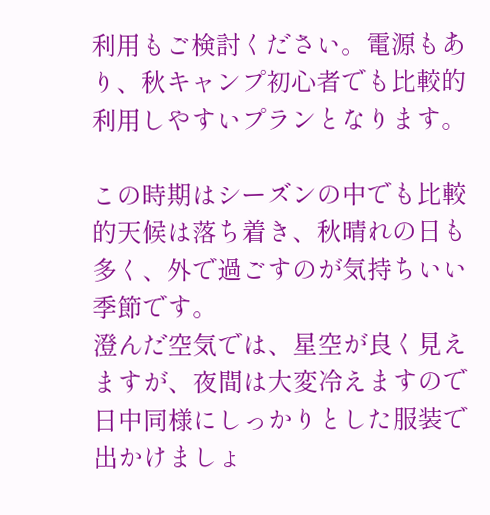利用もご検討ください。電源もあり、秋キャンプ初心者でも比較的利用しやすいプランとなります。

この時期はシーズンの中でも比較的天候は落ち着き、秋晴れの日も多く、外で過ごすのが気持ちいい季節です。
澄んだ空気では、星空が良く見えますが、夜間は大変冷えますので日中同様にしっかりとした服装で出かけましょ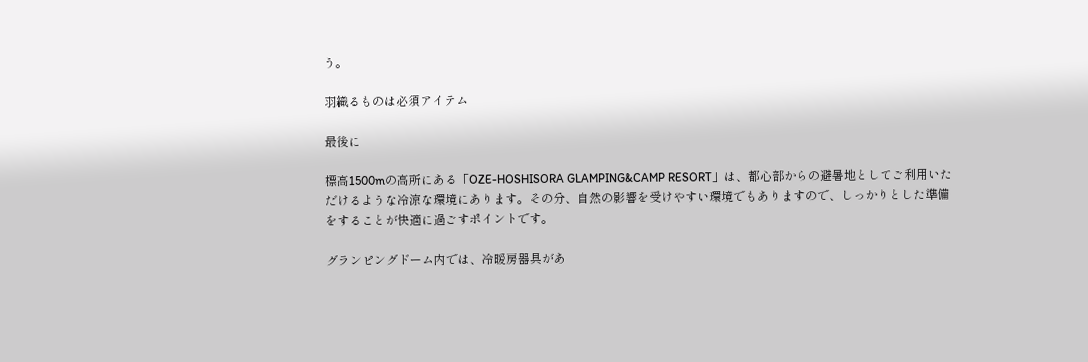う。

羽織るものは必須アイテム

最後に

標高1500mの高所にある「OZE-HOSHISORA GLAMPING&CAMP RESORT」は、都心部からの避暑地としてご利用いただけるような冷涼な環境にあります。その分、自然の影響を受けやすい環境でもありますので、しっかりとした準備をすることが快適に過ごすポイントです。

グランピングドーム内では、冷暖房器具があ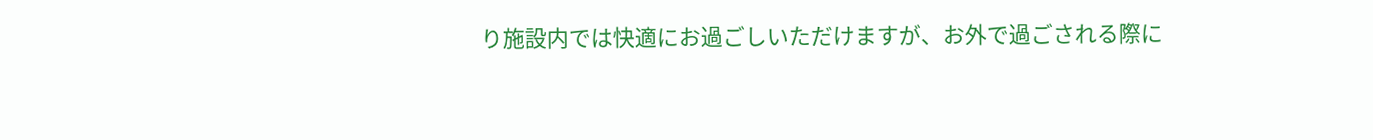り施設内では快適にお過ごしいただけますが、お外で過ごされる際に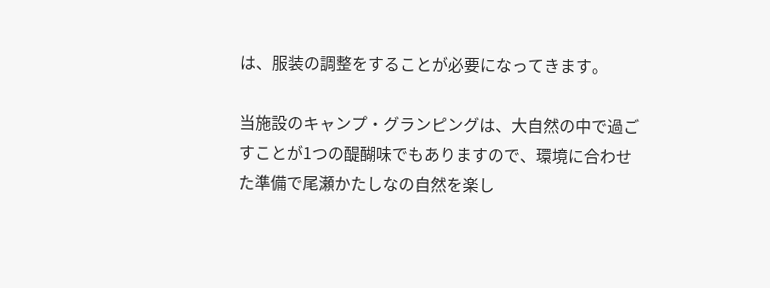は、服装の調整をすることが必要になってきます。

当施設のキャンプ・グランピングは、大自然の中で過ごすことが1つの醍醐味でもありますので、環境に合わせた準備で尾瀬かたしなの自然を楽し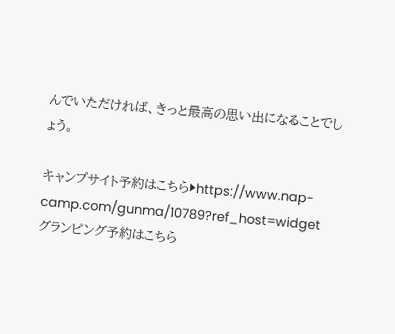んでいただければ、きっと最高の思い出になることでしょう。

キャンプサイト予約はこちら▶https://www.nap-camp.com/gunma/10789?ref_host=widget
グランピング予約はこちら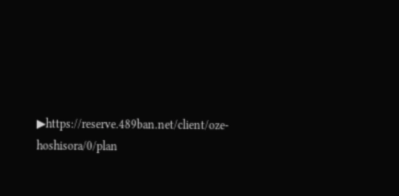▶https://reserve.489ban.net/client/oze-hoshisora/0/plan